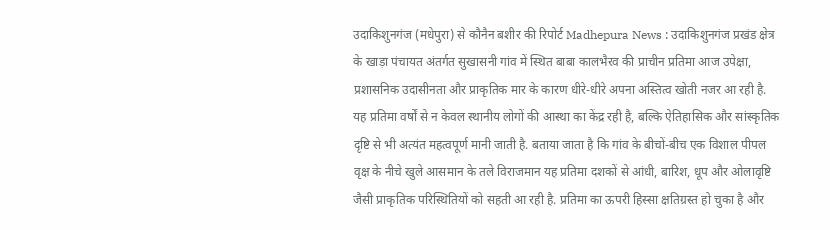उदाकिशुनगंज (मधेपुरा) से कौनैन बशीर की रिपोर्ट Madhepura News : उदाकिशुनगंज प्रखंड क्षेत्र के खाड़ा पंचायत अंतर्गत सुखासनी गांव में स्थित बाबा कालभैरव की प्राचीन प्रतिमा आज उपेक्षा, प्रशासनिक उदासीनता और प्राकृतिक मार के कारण धीरे-धीरे अपना अस्तित्व खोती नजर आ रही है. यह प्रतिमा वर्षों से न केवल स्थानीय लोगों की आस्था का केंद्र रही है, बल्कि ऐतिहासिक और सांस्कृतिक दृष्टि से भी अत्यंत महत्वपूर्ण मानी जाती है. बताया जाता है कि गांव के बीचों-बीच एक विशाल पीपल वृक्ष के नीचे खुले आसमान के तले विराजमान यह प्रतिमा दशकों से आंधी, बारिश, धूप और ओलावृष्टि जैसी प्राकृतिक परिस्थितियों को सहती आ रही है. प्रतिमा का ऊपरी हिस्सा क्षतिग्रस्त हो चुका है और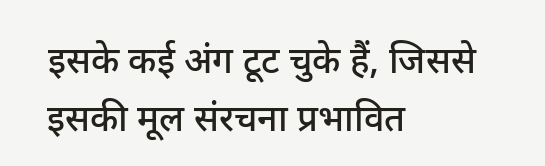इसके कई अंग टूट चुके हैं, जिससे इसकी मूल संरचना प्रभावित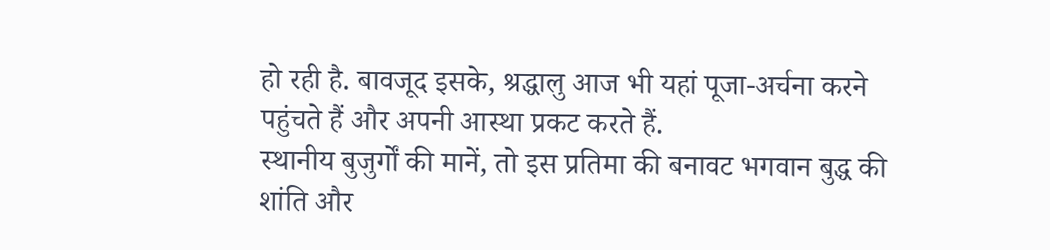हो रही है. बावजूद इसके, श्रद्धालु आज भी यहां पूजा-अर्चना करने पहुंचते हैं और अपनी आस्था प्रकट करते हैं.
स्थानीय बुजुर्गों की मानें, तो इस प्रतिमा की बनावट भगवान बुद्ध की शांति और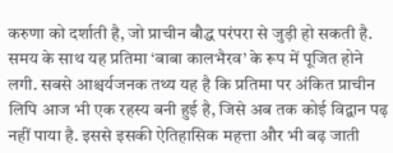करुणा को दर्शाती है, जो प्राचीन बौद्ध परंपरा से जुड़ी हो सकती है. समय के साथ यह प्रतिमा ‘बाबा कालभैरव’ के रूप में पूजित होने लगी. सबसे आश्चर्यजनक तथ्य यह है कि प्रतिमा पर अंकित प्राचीन लिपि आज भी एक रहस्य बनी हुई है, जिसे अब तक कोई विद्वान पढ़ नहीं पाया है. इससे इसकी ऐतिहासिक महत्ता और भी बढ़ जाती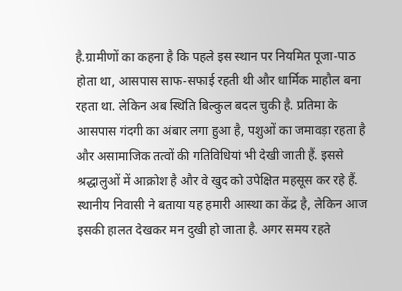है.ग्रामीणों का कहना है कि पहले इस स्थान पर नियमित पूजा-पाठ होता था, आसपास साफ-सफाई रहती थी और धार्मिक माहौल बना रहता था. लेकिन अब स्थिति बिल्कुल बदल चुकी है. प्रतिमा के आसपास गंदगी का अंबार लगा हुआ है, पशुओं का जमावड़ा रहता है और असामाजिक तत्वों की गतिविधियां भी देखी जाती हैं. इससे श्रद्धालुओं में आक्रोश है और वे खुद को उपेक्षित महसूस कर रहे हैं. स्थानीय निवासी ने बताया यह हमारी आस्था का केंद्र है, लेकिन आज इसकी हालत देखकर मन दुखी हो जाता है. अगर समय रहते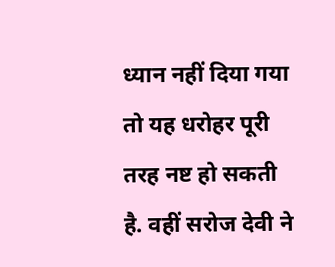ध्यान नहीं दिया गया तो यह धरोहर पूरी तरह नष्ट हो सकती है. वहीं सरोज देवी ने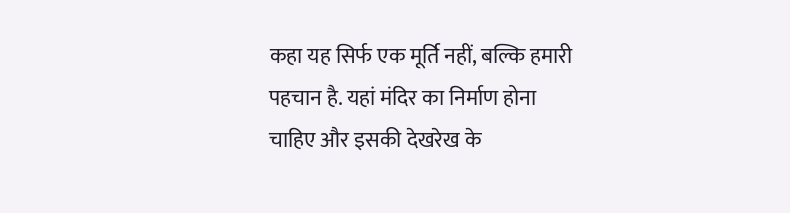कहा यह सिर्फ एक मूर्ति नहीं, बल्कि हमारी पहचान है. यहां मंदिर का निर्माण होना चाहिए और इसकी देखरेख के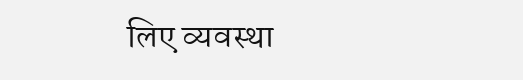लिए व्यवस्था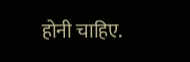होनी चाहिए.